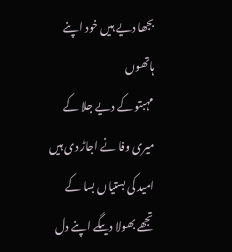بجھا دیے ہیں خود اپنے ہاتھوں
مہبتو کے دیے جلا کے
میری وفا نے اجاڑ دی ہیں
امید کی بستیاں بسا کے
تجھے بھولا دیںگے اپنے دل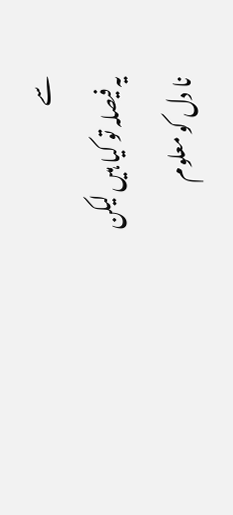سے
یہ فیصلہ تو کیا ہیں لیکن
نا دل کو معلوم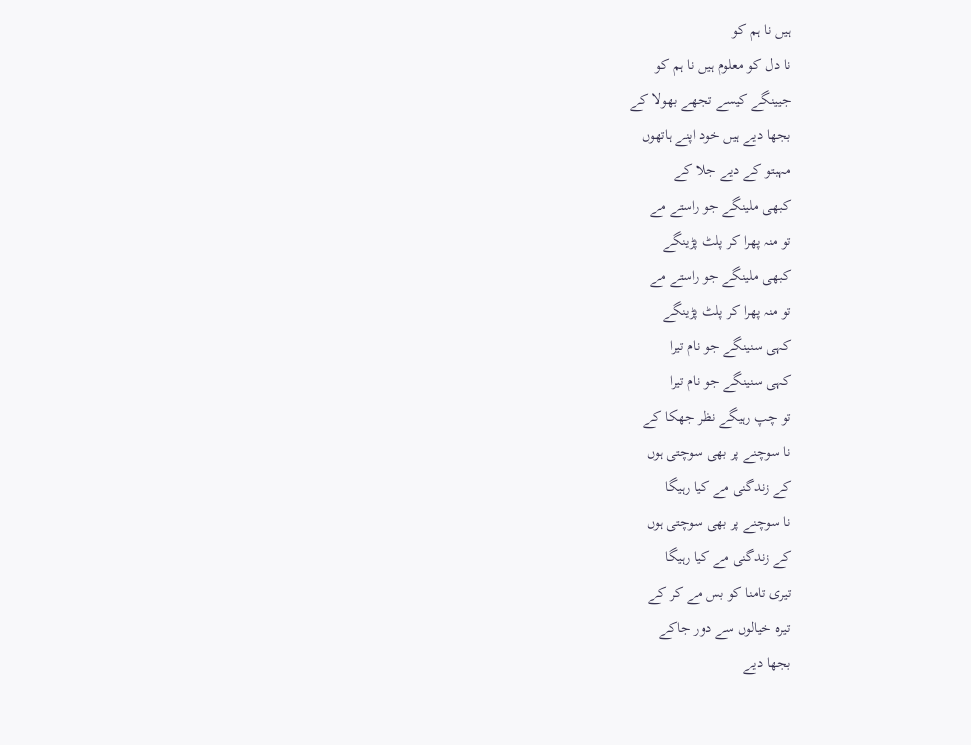ہیں نا ہم کو
نا دل کو معلوم ہیں نا ہم کو
جیینگے کیسے تجھے بھولا کے
بجھا دیے ہیں خود اپنے ہاتھوں
مہبتو کے دیے جلا کے
کبھی ملینگے جو راستے مے
تو منہ پھرا کر پلٹ پڑینگے
کبھی ملینگے جو راستے مے
تو منہ پھرا کر پلٹ پڑینگے
کہی سنینگے جو نام تیرا
کہی سنینگے جو نام تیرا
تو چپ رہیگے نظر جھکا کے
نا سوچنے پر بھی سوچتی ہوں
کے زندگنی مے کیا رہیگا
نا سوچنے پر بھی سوچتی ہوں
کے زندگنی مے کیا رہیگا
تیری تامنا کو بس مے کر کے
تیرہ خیالوں سے دور جاکے
بجھا دیے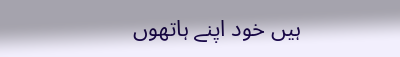ہیں خود اپنے ہاتھوں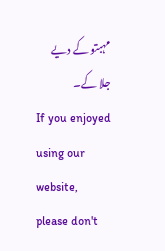مہبتو کے دیے جلا کے۔
If you enjoyed using our website, please don't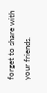forget to share with your friends.